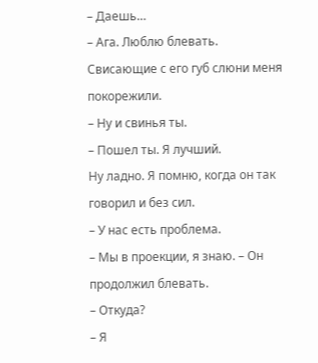– Даешь…
– Ага. Люблю блевать.
Свисающие с его губ слюни меня покорежили.
– Ну и свинья ты.
– Пошел ты. Я лучший.
Ну ладно. Я помню, когда он так говорил и без сил.
– У нас есть проблема.
– Мы в проекции, я знаю. – Он продолжил блевать.
– Откуда?
– Я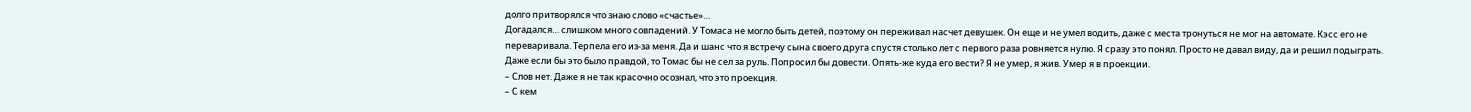долго притворялся что знаю слово «счастье»…
Догадался… слишком много совпадений. У Томаса не могло быть детей, поэтому он переживал насчет девушек. Он еще и не умел водить, даже с места тронуться не мог на автомате. Кэсс его не переваривала. Терпела его из-за меня. Да и шанс что я встречу сына своего друга спустя столько лет с первого раза ровняется нулю. Я сразу это понял. Просто не давал виду, да и решил подыграть.
Даже если бы это было правдой, то Томас бы не сел за руль. Попросил бы довести. Опять-же куда его вести? Я не умер, я жив. Умер я в проекции.
– Слов нет. Даже я не так красочно осознал, что это проекция.
– С кем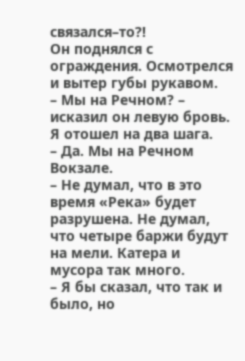связался–то?!
Он поднялся с ограждения. Осмотрелся и вытер губы рукавом.
– Мы на Речном? – исказил он левую бровь.
Я отошел на два шага.
– Да. Мы на Речном Вокзале.
– Не думал, что в это время «Река» будет разрушена. Не думал, что четыре баржи будут на мели. Катера и мусора так много.
– Я бы сказал, что так и было, но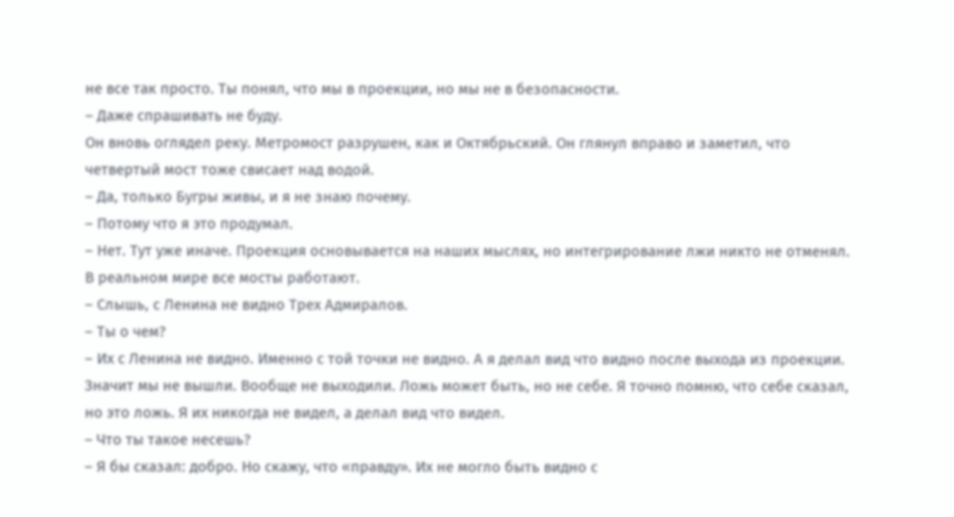не все так просто. Ты понял, что мы в проекции, но мы не в безопасности.
– Даже спрашивать не буду.
Он вновь оглядел реку. Метромост разрушен, как и Октябрьский. Он глянул вправо и заметил, что четвертый мост тоже свисает над водой.
– Да, только Бугры живы, и я не знаю почему.
– Потому что я это продумал.
– Нет. Тут уже иначе. Проекция основывается на наших мыслях, но интегрирование лжи никто не отменял. В реальном мире все мосты работают.
– Слышь, с Ленина не видно Трех Адмиралов.
– Ты о чем?
– Их с Ленина не видно. Именно с той точки не видно. А я делал вид что видно после выхода из проекции. Значит мы не вышли. Вообще не выходили. Ложь может быть, но не себе. Я точно помню, что себе сказал, но это ложь. Я их никогда не видел, а делал вид что видел.
– Что ты такое несешь?
– Я бы сказал: добро. Но скажу, что «правду». Их не могло быть видно с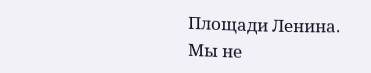Площади Ленина. Мы не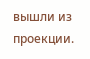вышли из проекции.